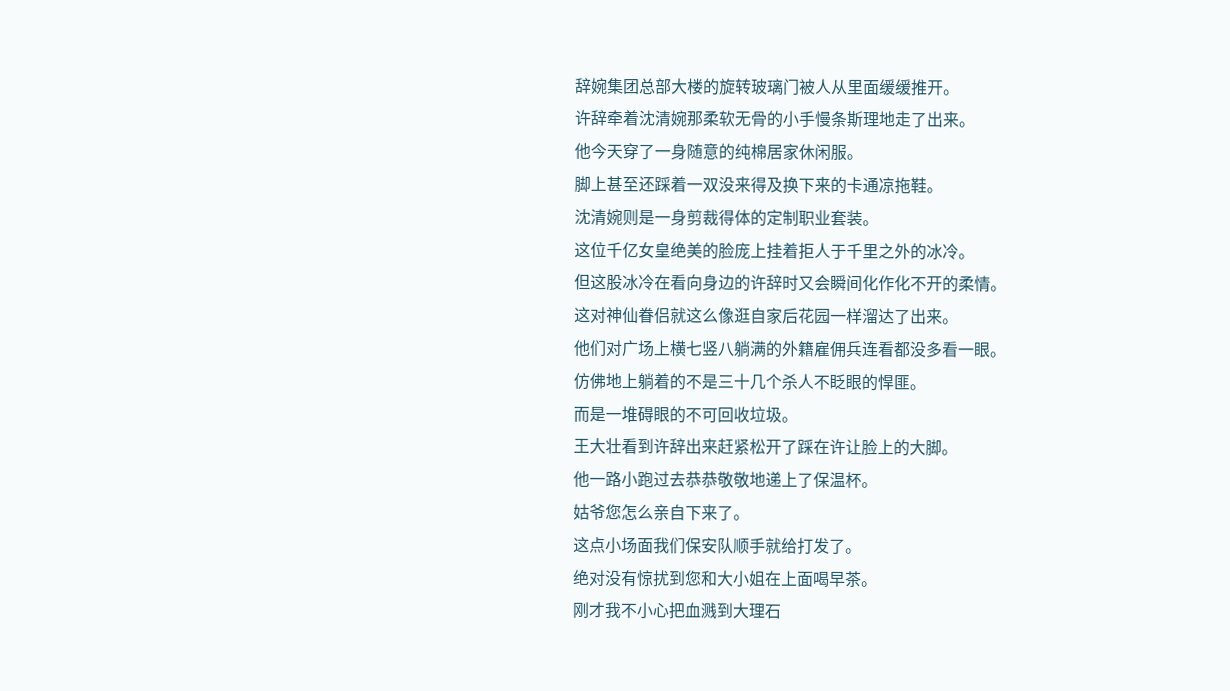辞婉集团总部大楼的旋转玻璃门被人从里面缓缓推开。
许辞牵着沈清婉那柔软无骨的小手慢条斯理地走了出来。
他今天穿了一身随意的纯棉居家休闲服。
脚上甚至还踩着一双没来得及换下来的卡通凉拖鞋。
沈清婉则是一身剪裁得体的定制职业套装。
这位千亿女皇绝美的脸庞上挂着拒人于千里之外的冰冷。
但这股冰冷在看向身边的许辞时又会瞬间化作化不开的柔情。
这对神仙眷侣就这么像逛自家后花园一样溜达了出来。
他们对广场上横七竖八躺满的外籍雇佣兵连看都没多看一眼。
仿佛地上躺着的不是三十几个杀人不眨眼的悍匪。
而是一堆碍眼的不可回收垃圾。
王大壮看到许辞出来赶紧松开了踩在许让脸上的大脚。
他一路小跑过去恭恭敬敬地递上了保温杯。
姑爷您怎么亲自下来了。
这点小场面我们保安队顺手就给打发了。
绝对没有惊扰到您和大小姐在上面喝早茶。
刚才我不小心把血溅到大理石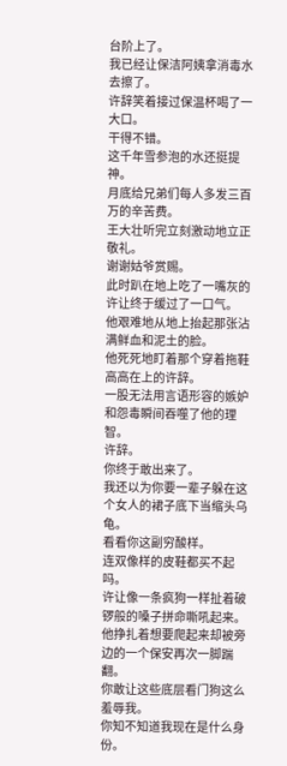台阶上了。
我已经让保洁阿姨拿消毒水去擦了。
许辞笑着接过保温杯喝了一大口。
干得不错。
这千年雪参泡的水还挺提神。
月底给兄弟们每人多发三百万的辛苦费。
王大壮听完立刻激动地立正敬礼。
谢谢姑爷赏赐。
此时趴在地上吃了一嘴灰的许让终于缓过了一口气。
他艰难地从地上抬起那张沾满鲜血和泥土的脸。
他死死地盯着那个穿着拖鞋高高在上的许辞。
一股无法用言语形容的嫉妒和怨毒瞬间吞噬了他的理智。
许辞。
你终于敢出来了。
我还以为你要一辈子躲在这个女人的裙子底下当缩头乌龟。
看看你这副穷酸样。
连双像样的皮鞋都买不起吗。
许让像一条疯狗一样扯着破锣般的嗓子拼命嘶吼起来。
他挣扎着想要爬起来却被旁边的一个保安再次一脚踹翻。
你敢让这些底层看门狗这么羞辱我。
你知不知道我现在是什么身份。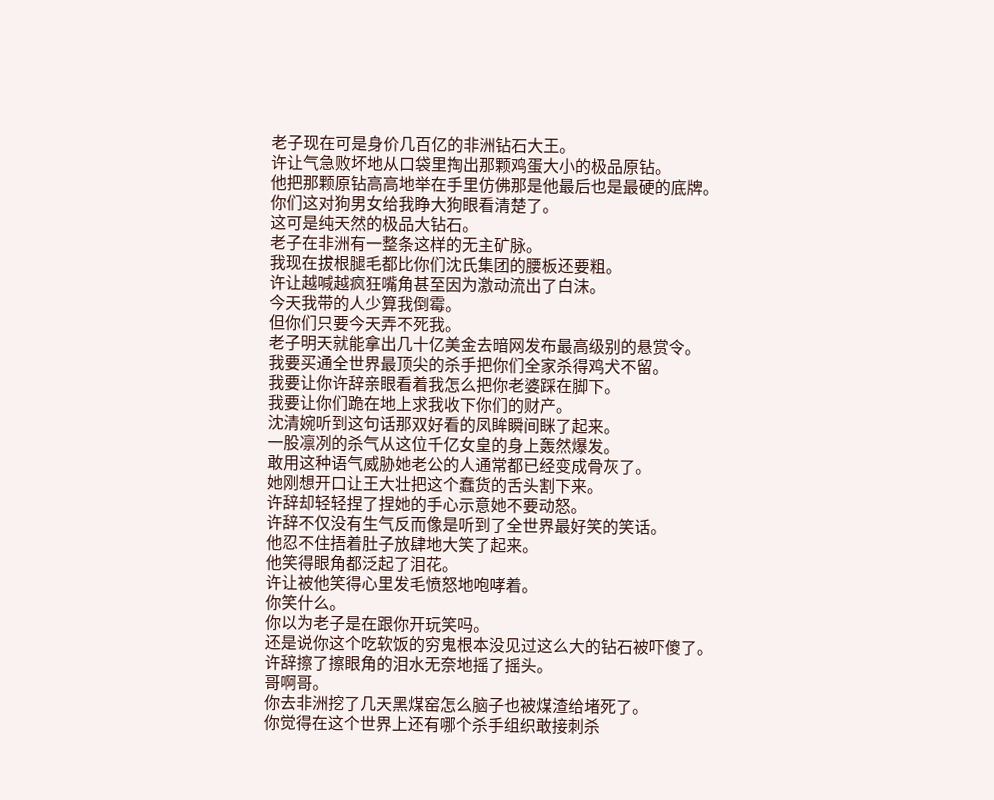老子现在可是身价几百亿的非洲钻石大王。
许让气急败坏地从口袋里掏出那颗鸡蛋大小的极品原钻。
他把那颗原钻高高地举在手里仿佛那是他最后也是最硬的底牌。
你们这对狗男女给我睁大狗眼看清楚了。
这可是纯天然的极品大钻石。
老子在非洲有一整条这样的无主矿脉。
我现在拔根腿毛都比你们沈氏集团的腰板还要粗。
许让越喊越疯狂嘴角甚至因为激动流出了白沫。
今天我带的人少算我倒霉。
但你们只要今天弄不死我。
老子明天就能拿出几十亿美金去暗网发布最高级别的悬赏令。
我要买通全世界最顶尖的杀手把你们全家杀得鸡犬不留。
我要让你许辞亲眼看着我怎么把你老婆踩在脚下。
我要让你们跪在地上求我收下你们的财产。
沈清婉听到这句话那双好看的凤眸瞬间眯了起来。
一股凛冽的杀气从这位千亿女皇的身上轰然爆发。
敢用这种语气威胁她老公的人通常都已经变成骨灰了。
她刚想开口让王大壮把这个蠢货的舌头割下来。
许辞却轻轻捏了捏她的手心示意她不要动怒。
许辞不仅没有生气反而像是听到了全世界最好笑的笑话。
他忍不住捂着肚子放肆地大笑了起来。
他笑得眼角都泛起了泪花。
许让被他笑得心里发毛愤怒地咆哮着。
你笑什么。
你以为老子是在跟你开玩笑吗。
还是说你这个吃软饭的穷鬼根本没见过这么大的钻石被吓傻了。
许辞擦了擦眼角的泪水无奈地摇了摇头。
哥啊哥。
你去非洲挖了几天黑煤窑怎么脑子也被煤渣给堵死了。
你觉得在这个世界上还有哪个杀手组织敢接刺杀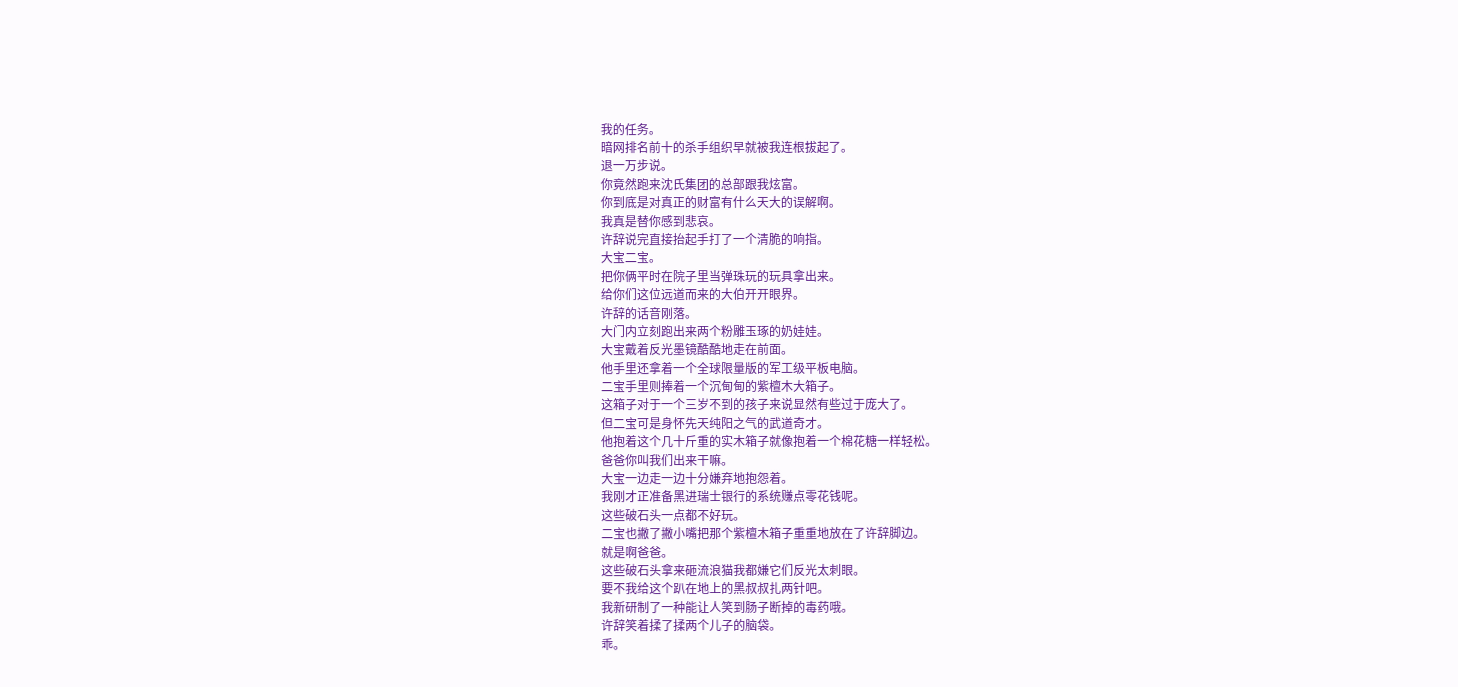我的任务。
暗网排名前十的杀手组织早就被我连根拔起了。
退一万步说。
你竟然跑来沈氏集团的总部跟我炫富。
你到底是对真正的财富有什么天大的误解啊。
我真是替你感到悲哀。
许辞说完直接抬起手打了一个清脆的响指。
大宝二宝。
把你俩平时在院子里当弹珠玩的玩具拿出来。
给你们这位远道而来的大伯开开眼界。
许辞的话音刚落。
大门内立刻跑出来两个粉雕玉琢的奶娃娃。
大宝戴着反光墨镜酷酷地走在前面。
他手里还拿着一个全球限量版的军工级平板电脑。
二宝手里则捧着一个沉甸甸的紫檀木大箱子。
这箱子对于一个三岁不到的孩子来说显然有些过于庞大了。
但二宝可是身怀先天纯阳之气的武道奇才。
他抱着这个几十斤重的实木箱子就像抱着一个棉花糖一样轻松。
爸爸你叫我们出来干嘛。
大宝一边走一边十分嫌弃地抱怨着。
我刚才正准备黑进瑞士银行的系统赚点零花钱呢。
这些破石头一点都不好玩。
二宝也撇了撇小嘴把那个紫檀木箱子重重地放在了许辞脚边。
就是啊爸爸。
这些破石头拿来砸流浪猫我都嫌它们反光太刺眼。
要不我给这个趴在地上的黑叔叔扎两针吧。
我新研制了一种能让人笑到肠子断掉的毒药哦。
许辞笑着揉了揉两个儿子的脑袋。
乖。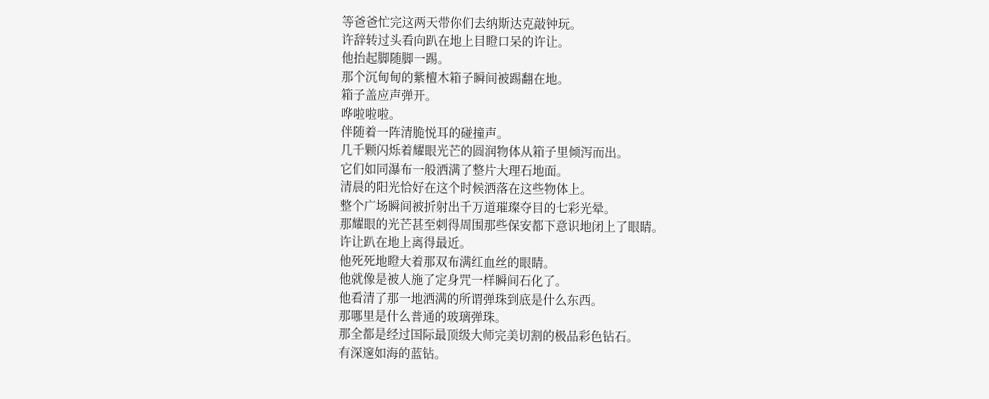等爸爸忙完这两天带你们去纳斯达克敲钟玩。
许辞转过头看向趴在地上目瞪口呆的许让。
他抬起脚随脚一踢。
那个沉甸甸的紫檀木箱子瞬间被踢翻在地。
箱子盖应声弹开。
哗啦啦啦。
伴随着一阵清脆悦耳的碰撞声。
几千颗闪烁着耀眼光芒的圆润物体从箱子里倾泻而出。
它们如同瀑布一般洒满了整片大理石地面。
清晨的阳光恰好在这个时候洒落在这些物体上。
整个广场瞬间被折射出千万道璀璨夺目的七彩光晕。
那耀眼的光芒甚至刺得周围那些保安都下意识地闭上了眼睛。
许让趴在地上离得最近。
他死死地瞪大着那双布满红血丝的眼睛。
他就像是被人施了定身咒一样瞬间石化了。
他看清了那一地洒满的所谓弹珠到底是什么东西。
那哪里是什么普通的玻璃弹珠。
那全都是经过国际最顶级大师完美切割的极品彩色钻石。
有深邃如海的蓝钻。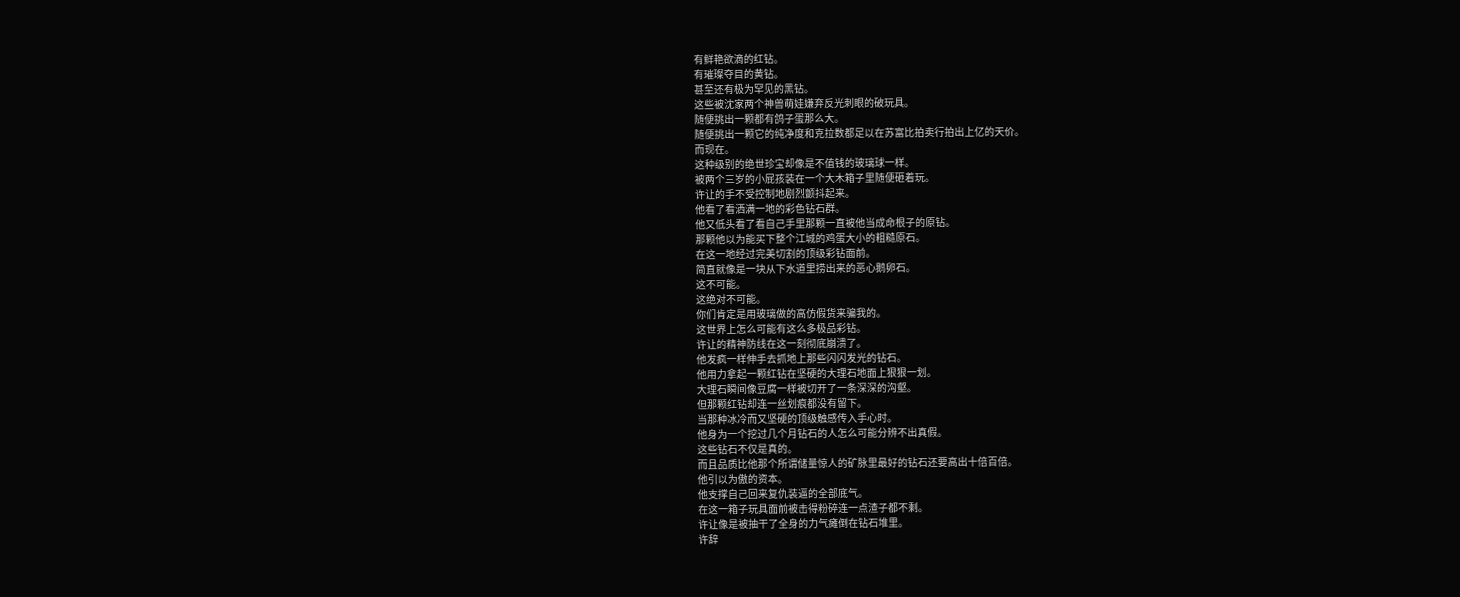有鲜艳欲滴的红钻。
有璀璨夺目的黄钻。
甚至还有极为罕见的黑钻。
这些被沈家两个神兽萌娃嫌弃反光刺眼的破玩具。
随便挑出一颗都有鸽子蛋那么大。
随便挑出一颗它的纯净度和克拉数都足以在苏富比拍卖行拍出上亿的天价。
而现在。
这种级别的绝世珍宝却像是不值钱的玻璃球一样。
被两个三岁的小屁孩装在一个大木箱子里随便砸着玩。
许让的手不受控制地剧烈颤抖起来。
他看了看洒满一地的彩色钻石群。
他又低头看了看自己手里那颗一直被他当成命根子的原钻。
那颗他以为能买下整个江城的鸡蛋大小的粗糙原石。
在这一地经过完美切割的顶级彩钻面前。
简直就像是一块从下水道里捞出来的恶心鹅卵石。
这不可能。
这绝对不可能。
你们肯定是用玻璃做的高仿假货来骗我的。
这世界上怎么可能有这么多极品彩钻。
许让的精神防线在这一刻彻底崩溃了。
他发疯一样伸手去抓地上那些闪闪发光的钻石。
他用力拿起一颗红钻在坚硬的大理石地面上狠狠一划。
大理石瞬间像豆腐一样被切开了一条深深的沟壑。
但那颗红钻却连一丝划痕都没有留下。
当那种冰冷而又坚硬的顶级触感传入手心时。
他身为一个挖过几个月钻石的人怎么可能分辨不出真假。
这些钻石不仅是真的。
而且品质比他那个所谓储量惊人的矿脉里最好的钻石还要高出十倍百倍。
他引以为傲的资本。
他支撑自己回来复仇装逼的全部底气。
在这一箱子玩具面前被击得粉碎连一点渣子都不剩。
许让像是被抽干了全身的力气瘫倒在钻石堆里。
许辞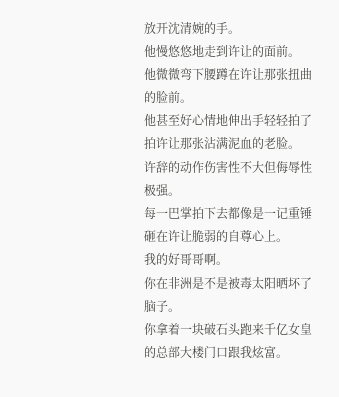放开沈清婉的手。
他慢悠悠地走到许让的面前。
他微微弯下腰蹲在许让那张扭曲的脸前。
他甚至好心情地伸出手轻轻拍了拍许让那张沾满泥血的老脸。
许辞的动作伤害性不大但侮辱性极强。
每一巴掌拍下去都像是一记重锤砸在许让脆弱的自尊心上。
我的好哥哥啊。
你在非洲是不是被毒太阳晒坏了脑子。
你拿着一块破石头跑来千亿女皇的总部大楼门口跟我炫富。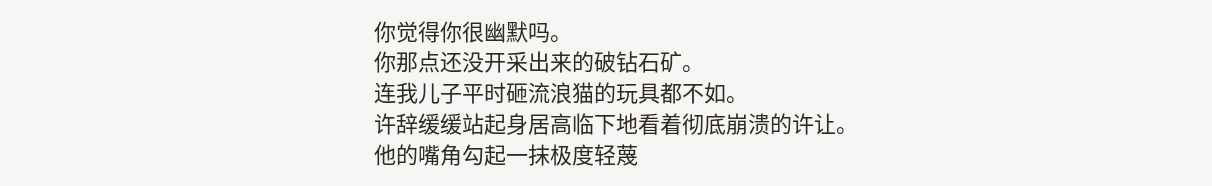你觉得你很幽默吗。
你那点还没开采出来的破钻石矿。
连我儿子平时砸流浪猫的玩具都不如。
许辞缓缓站起身居高临下地看着彻底崩溃的许让。
他的嘴角勾起一抹极度轻蔑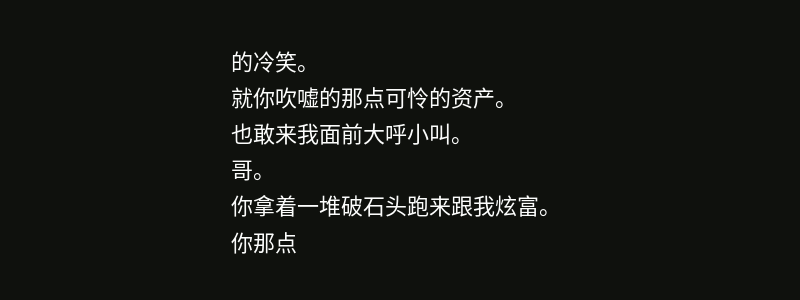的冷笑。
就你吹嘘的那点可怜的资产。
也敢来我面前大呼小叫。
哥。
你拿着一堆破石头跑来跟我炫富。
你那点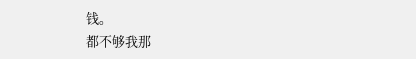钱。
都不够我那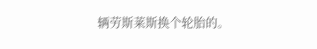辆劳斯莱斯换个轮胎的。